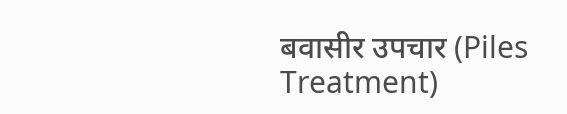बवासीर उपचार (Piles Treatment)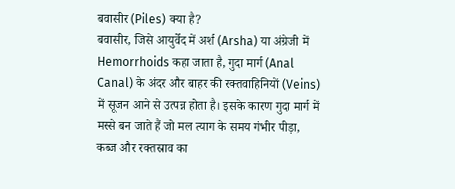बवासीर (Piles) क्या है?
बवासीर, जिसे आयुर्वेद में अर्श (Arsha) या अंग्रेजी में Hemorrhoids कहा जाता है, गुदा मार्ग (Anal Canal) के अंदर और बाहर की रक्तवाहिनियों (Veins) में सूजन आने से उत्पन्न होता है। इसके कारण गुदा मार्ग में मस्से बन जाते हैं जो मल त्याग के समय गंभीर पीड़ा, कब्ज और रक्तस्राव का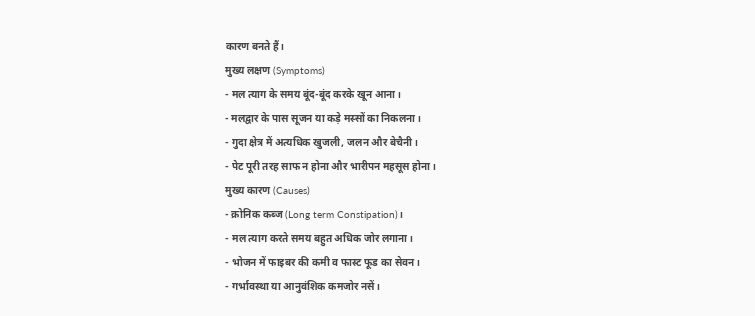कारण बनते हैं।
मुख्य लक्षण (Symptoms)
- मल त्याग के समय बूंद-बूंद करके खून आना।
- मलद्वार के पास सूजन या कड़े मस्सों का निकलना।
- गुदा क्षेत्र में अत्यधिक खुजली, जलन और बेचैनी।
- पेट पूरी तरह साफ न होना और भारीपन महसूस होना।
मुख्य कारण (Causes)
- क्रोनिक कब्ज (Long term Constipation)।
- मल त्याग करते समय बहुत अधिक जोर लगाना।
- भोजन में फाइबर की कमी व फास्ट फूड का सेवन।
- गर्भावस्था या आनुवंशिक कमजोर नसें।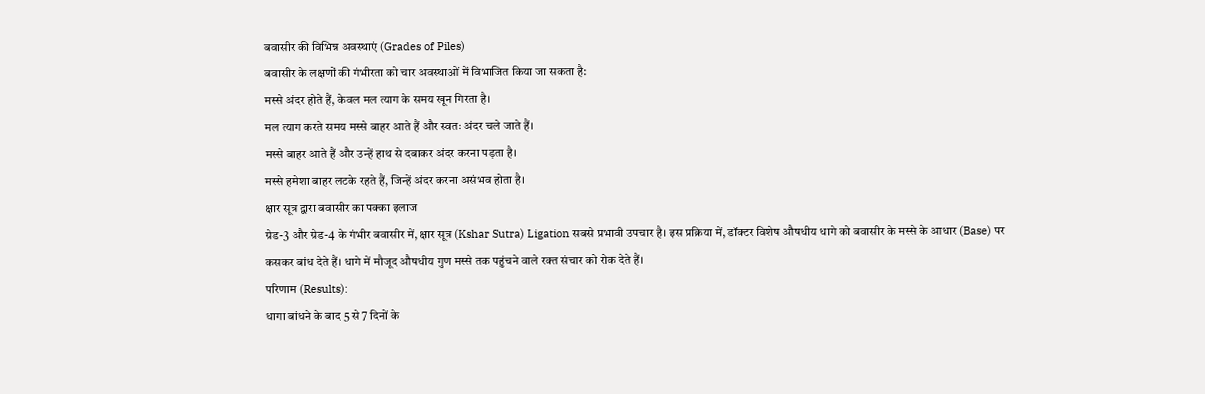बवासीर की विभिन्न अवस्थाएं (Grades of Piles)
बवासीर के लक्षणों की गंभीरता को चार अवस्थाओं में विभाजित किया जा सकता है:
मस्से अंदर होते हैं, केवल मल त्याग के समय खून गिरता है।
मल त्याग करते समय मस्से बाहर आते हैं और स्वतः अंदर चले जाते हैं।
मस्से बाहर आते हैं और उन्हें हाथ से दबाकर अंदर करना पड़ता है।
मस्से हमेशा बाहर लटके रहते हैं, जिन्हें अंदर करना असंभव होता है।
क्षार सूत्र द्वारा बवासीर का पक्का इलाज
ग्रेड-3 और ग्रेड-4 के गंभीर बवासीर में, क्षार सूत्र (Kshar Sutra) Ligation सबसे प्रभावी उपचार है। इस प्रक्रिया में, डॉक्टर विशेष औषधीय धागे को बवासीर के मस्से के आधार (Base) पर कसकर बांध देते हैं। धागे में मौजूद औषधीय गुण मस्से तक पहुंचने वाले रक्त संचार को रोक देते हैं।
परिणाम (Results):
धागा बांधने के बाद 5 से 7 दिनों के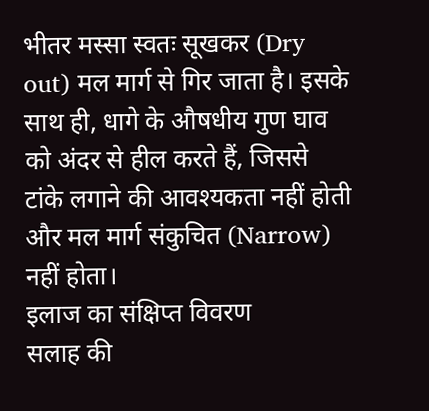भीतर मस्सा स्वतः सूखकर (Dry out) मल मार्ग से गिर जाता है। इसके साथ ही, धागे के औषधीय गुण घाव को अंदर से हील करते हैं, जिससे टांके लगाने की आवश्यकता नहीं होती और मल मार्ग संकुचित (Narrow) नहीं होता।
इलाज का संक्षिप्त विवरण
सलाह की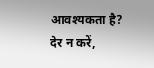आवश्यकता है?
देर न करें,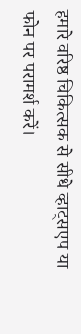हमारे वरिष्ठ चिकित्सक से सीधे व्हाट्सएप या फोन पर परामर्श करें।